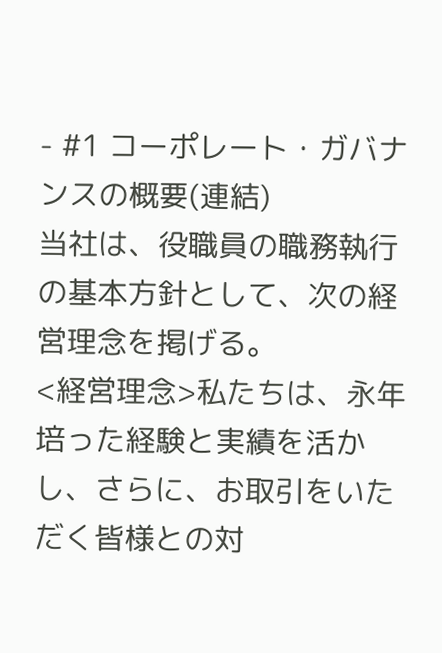- #1 コーポレート・ガバナンスの概要(連結)
当社は、役職員の職務執行の基本方針として、次の経営理念を掲げる。
<経営理念>私たちは、永年培った経験と実績を活かし、さらに、お取引をいただく皆様との対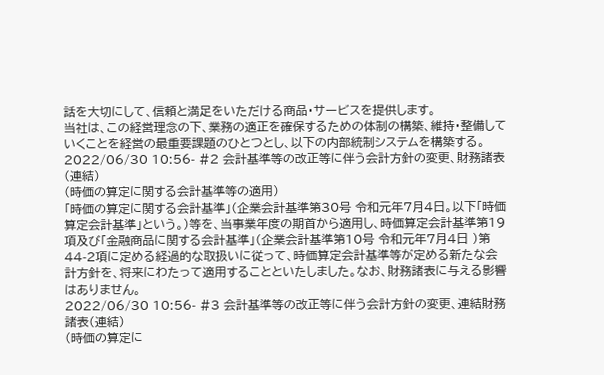話を大切にして、信頼と満足をいただける商品・サービスを提供します。
当社は、この経営理念の下、業務の適正を確保するための体制の構築、維持・整備していくことを経営の最重要課題のひとつとし、以下の内部統制システムを構築する。
2022/06/30 10:56- #2 会計基準等の改正等に伴う会計方針の変更、財務諸表(連結)
(時価の算定に関する会計基準等の適用)
「時価の算定に関する会計基準」(企業会計基準第30号 令和元年7月4日。以下「時価算定会計基準」という。)等を、当事業年度の期首から適用し、時価算定会計基準第19項及び「金融商品に関する会計基準」(企業会計基準第10号 令和元年7月4日 )第44-2項に定める経過的な取扱いに従って、時価算定会計基準等が定める新たな会計方針を、将来にわたって適用することといたしました。なお、財務諸表に与える影響はありません。
2022/06/30 10:56- #3 会計基準等の改正等に伴う会計方針の変更、連結財務諸表(連結)
(時価の算定に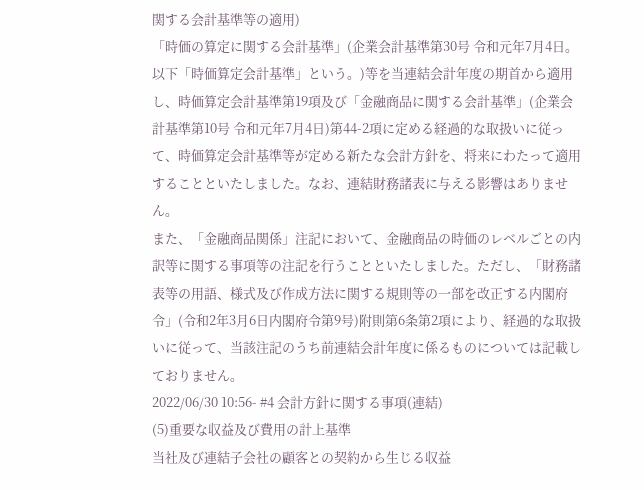関する会計基準等の適用)
「時価の算定に関する会計基準」(企業会計基準第30号 令和元年7月4日。以下「時価算定会計基準」という。)等を当連結会計年度の期首から適用し、時価算定会計基準第19項及び「金融商品に関する会計基準」(企業会計基準第10号 令和元年7月4日)第44-2項に定める経過的な取扱いに従って、時価算定会計基準等が定める新たな会計方針を、将来にわたって適用することといたしました。なお、連結財務諸表に与える影響はありません。
また、「金融商品関係」注記において、金融商品の時価のレベルごとの内訳等に関する事項等の注記を行うことといたしました。ただし、「財務諸表等の用語、様式及び作成方法に関する規則等の一部を改正する内閣府令」(令和2年3月6日内閣府令第9号)附則第6条第2項により、経過的な取扱いに従って、当該注記のうち前連結会計年度に係るものについては記載しておりません。
2022/06/30 10:56- #4 会計方針に関する事項(連結)
(5)重要な収益及び費用の計上基準
当社及び連結子会社の顧客との契約から生じる収益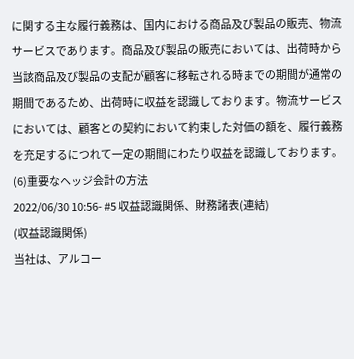に関する主な履行義務は、国内における商品及び製品の販売、物流サービスであります。商品及び製品の販売においては、出荷時から当該商品及び製品の支配が顧客に移転される時までの期間が通常の期間であるため、出荷時に収益を認識しております。物流サービスにおいては、顧客との契約において約束した対価の額を、履行義務を充足するにつれて一定の期間にわたり収益を認識しております。
(6)重要なヘッジ会計の方法
2022/06/30 10:56- #5 収益認識関係、財務諸表(連結)
(収益認識関係)
当社は、アルコー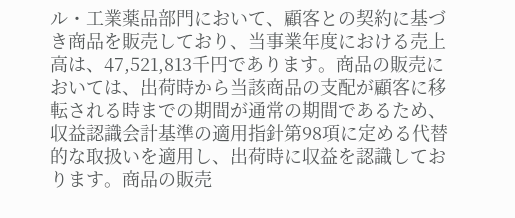ル・工業薬品部門において、顧客との契約に基づき商品を販売しており、当事業年度における売上高は、47,521,813千円であります。商品の販売においては、出荷時から当該商品の支配が顧客に移転される時までの期間が通常の期間であるため、収益認識会計基準の適用指針第98項に定める代替的な取扱いを適用し、出荷時に収益を認識しております。商品の販売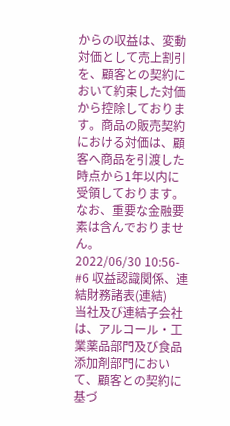からの収益は、変動対価として売上割引を、顧客との契約において約束した対価から控除しております。商品の販売契約における対価は、顧客へ商品を引渡した時点から1年以内に受領しております。なお、重要な金融要素は含んでおりません。
2022/06/30 10:56- #6 収益認識関係、連結財務諸表(連結)
当社及び連結子会社は、アルコール・工業薬品部門及び食品添加剤部門において、顧客との契約に基づ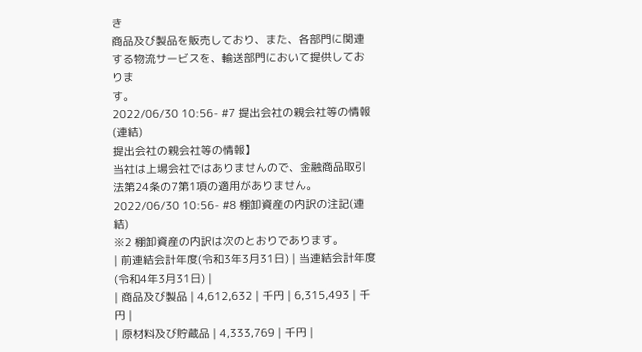き
商品及び製品を販売しており、また、各部門に関連する物流サービスを、輸送部門において提供しておりま
す。
2022/06/30 10:56- #7 提出会社の親会社等の情報(連結)
提出会社の親会社等の情報】
当社は上場会社ではありませんので、金融商品取引法第24条の7第1項の適用がありません。
2022/06/30 10:56- #8 棚卸資産の内訳の注記(連結)
※2 棚卸資産の内訳は次のとおりであります。
| 前連結会計年度(令和3年3月31日) | 当連結会計年度(令和4年3月31日) |
| 商品及び製品 | 4,612,632 | 千円 | 6,315,493 | 千円 |
| 原材料及び貯蔵品 | 4,333,769 | 千円 |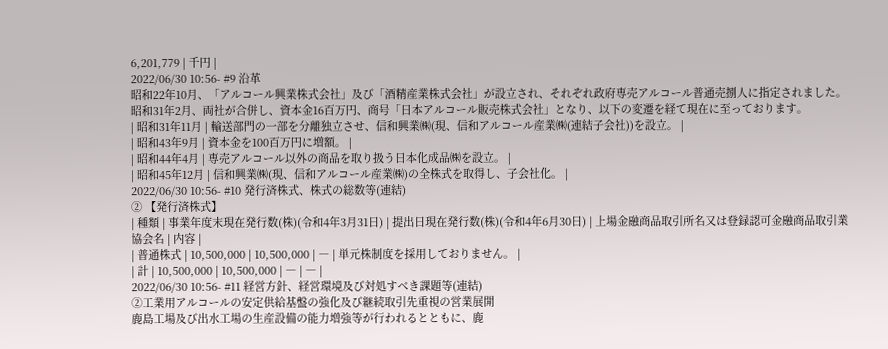6,201,779 | 千円 |
2022/06/30 10:56- #9 沿革
昭和22年10月、「アルコール興業株式会社」及び「酒精産業株式会社」が設立され、それぞれ政府専売アルコール普通売捌人に指定されました。昭和31年2月、両社が合併し、資本金16百万円、商号「日本アルコール販売株式会社」となり、以下の変遷を経て現在に至っております。
| 昭和31年11月 | 輸送部門の一部を分離独立させ、信和興業㈱(現、信和アルコール産業㈱(連結子会社))を設立。 |
| 昭和43年9月 | 資本金を100百万円に増額。 |
| 昭和44年4月 | 専売アルコール以外の商品を取り扱う日本化成品㈱を設立。 |
| 昭和45年12月 | 信和興業㈱(現、信和アルコール産業㈱)の全株式を取得し、子会社化。 |
2022/06/30 10:56- #10 発行済株式、株式の総数等(連結)
② 【発行済株式】
| 種類 | 事業年度末現在発行数(株)(令和4年3月31日) | 提出日現在発行数(株)(令和4年6月30日) | 上場金融商品取引所名又は登録認可金融商品取引業協会名 | 内容 |
| 普通株式 | 10,500,000 | 10,500,000 | ― | 単元株制度を採用しておりません。 |
| 計 | 10,500,000 | 10,500,000 | ― | ― |
2022/06/30 10:56- #11 経営方針、経営環境及び対処すべき課題等(連結)
②工業用アルコールの安定供給基盤の強化及び継続取引先重視の営業展開
鹿島工場及び出水工場の生産設備の能力増強等が行われるとともに、鹿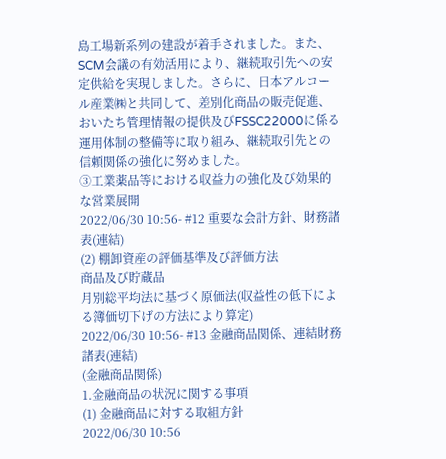島工場新系列の建設が着手されました。また、SCM会議の有効活用により、継続取引先への安定供給を実現しました。さらに、日本アルコール産業㈱と共同して、差別化商品の販売促進、おいたち管理情報の提供及びFSSC22000に係る運用体制の整備等に取り組み、継続取引先との信頼関係の強化に努めました。
③工業薬品等における収益力の強化及び効果的な営業展開
2022/06/30 10:56- #12 重要な会計方針、財務諸表(連結)
(2) 棚卸資産の評価基準及び評価方法
商品及び貯蔵品
月別総平均法に基づく原価法(収益性の低下による簿価切下げの方法により算定)
2022/06/30 10:56- #13 金融商品関係、連結財務諸表(連結)
(金融商品関係)
1.金融商品の状況に関する事項
(1) 金融商品に対する取組方針
2022/06/30 10:56